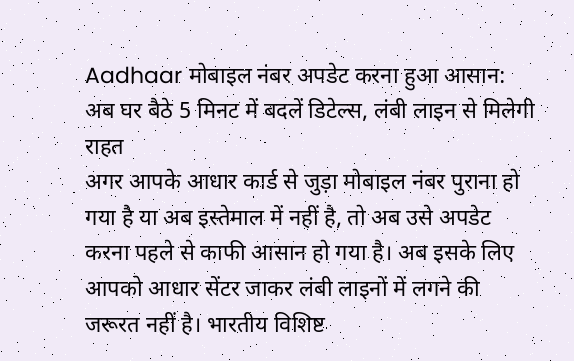Aadhaar मोबाइल नंबर अपडेट करना हुआ आसान: अब घर बैठे 5 मिनट में बदलें डिटेल्स, लंबी लाइन से मिलेगी राहत
अगर आपके आधार कार्ड से जुड़ा मोबाइल नंबर पुराना हो गया है या अब इस्तेमाल में नहीं है, तो अब उसे अपडेट करना पहले से काफी आसान हो गया है। अब इसके लिए आपको आधार सेंटर जाकर लंबी लाइनों में लगने की जरूरत नहीं है। भारतीय विशिष्ट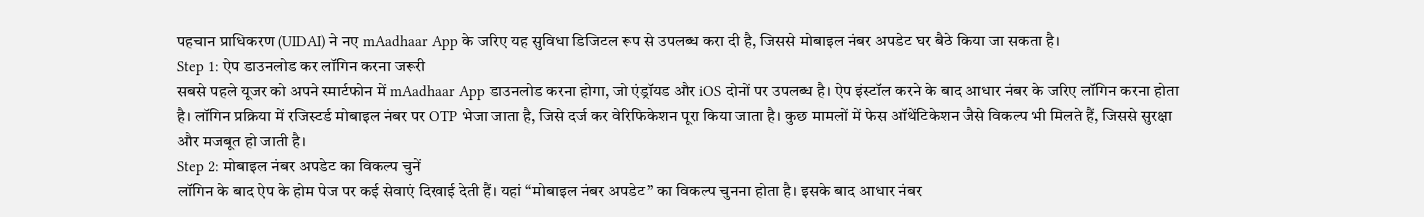पहचान प्राधिकरण (UIDAI) ने नए mAadhaar App के जरिए यह सुविधा डिजिटल रूप से उपलब्ध करा दी है, जिससे मोबाइल नंबर अपडेट घर बैठे किया जा सकता है।
Step 1: ऐप डाउनलोड कर लॉगिन करना जरूरी
सबसे पहले यूजर को अपने स्मार्टफोन में mAadhaar App डाउनलोड करना होगा, जो एंड्रॉयड और iOS दोनों पर उपलब्ध है। ऐप इंस्टॉल करने के बाद आधार नंबर के जरिए लॉगिन करना होता है। लॉगिन प्रक्रिया में रजिस्टर्ड मोबाइल नंबर पर OTP भेजा जाता है, जिसे दर्ज कर वेरिफिकेशन पूरा किया जाता है। कुछ मामलों में फेस ऑथेंटिकेशन जैसे विकल्प भी मिलते हैं, जिससे सुरक्षा और मजबूत हो जाती है।
Step 2: मोबाइल नंबर अपडेट का विकल्प चुनें
लॉगिन के बाद ऐप के होम पेज पर कई सेवाएं दिखाई देती हैं। यहां “मोबाइल नंबर अपडेट” का विकल्प चुनना होता है। इसके बाद आधार नंबर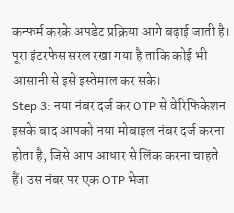कन्फर्म करके अपडेट प्रक्रिया आगे बढ़ाई जाती है। पूरा इंटरफेस सरल रखा गया है ताकि कोई भी आसानी से इसे इस्तेमाल कर सके।
Step 3: नया नंबर दर्ज कर OTP से वेरिफिकेशन
इसके बाद आपको नया मोबाइल नंबर दर्ज करना होता है, जिसे आप आधार से लिंक करना चाहते हैं। उस नंबर पर एक OTP भेजा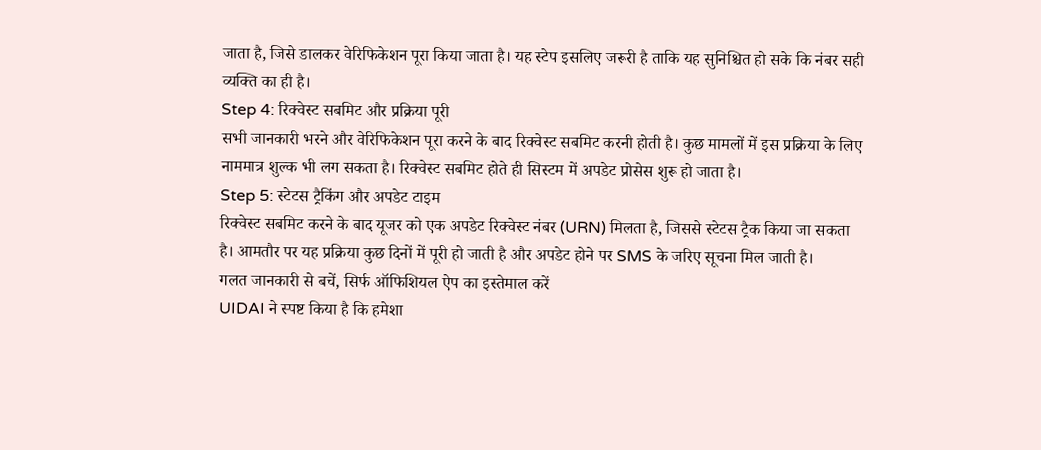जाता है, जिसे डालकर वेरिफिकेशन पूरा किया जाता है। यह स्टेप इसलिए जरूरी है ताकि यह सुनिश्चित हो सके कि नंबर सही व्यक्ति का ही है।
Step 4: रिक्वेस्ट सबमिट और प्रक्रिया पूरी
सभी जानकारी भरने और वेरिफिकेशन पूरा करने के बाद रिक्वेस्ट सबमिट करनी होती है। कुछ मामलों में इस प्रक्रिया के लिए नाममात्र शुल्क भी लग सकता है। रिक्वेस्ट सबमिट होते ही सिस्टम में अपडेट प्रोसेस शुरू हो जाता है।
Step 5: स्टेटस ट्रैकिंग और अपडेट टाइम
रिक्वेस्ट सबमिट करने के बाद यूजर को एक अपडेट रिक्वेस्ट नंबर (URN) मिलता है, जिससे स्टेटस ट्रैक किया जा सकता है। आमतौर पर यह प्रक्रिया कुछ दिनों में पूरी हो जाती है और अपडेट होने पर SMS के जरिए सूचना मिल जाती है।
गलत जानकारी से बचें, सिर्फ ऑफिशियल ऐप का इस्तेमाल करें
UIDAI ने स्पष्ट किया है कि हमेशा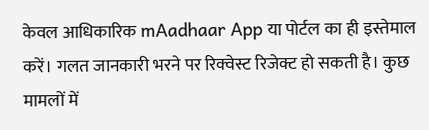केवल आधिकारिक mAadhaar App या पोर्टल का ही इस्तेमाल करें। गलत जानकारी भरने पर रिक्वेस्ट रिजेक्ट हो सकती है। कुछ मामलों में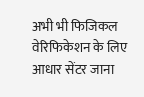अभी भी फिजिकल वेरिफिकेशन के लिए आधार सेंटर जाना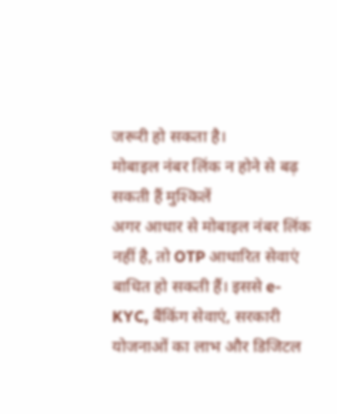जरूरी हो सकता है।
मोबाइल नंबर लिंक न होने से बढ़ सकती हैं मुश्किलें
अगर आधार से मोबाइल नंबर लिंक नहीं है, तो OTP आधारित सेवाएं बाधित हो सकती हैं। इससे e-KYC, बैंकिंग सेवाएं, सरकारी योजनाओं का लाभ और डिजिटल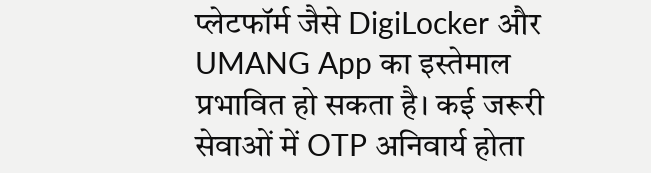प्लेटफॉर्म जैसे DigiLocker और UMANG App का इस्तेमाल प्रभावित हो सकता है। कई जरूरी सेवाओं में OTP अनिवार्य होता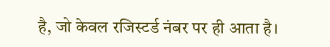है, जो केवल रजिस्टर्ड नंबर पर ही आता है।